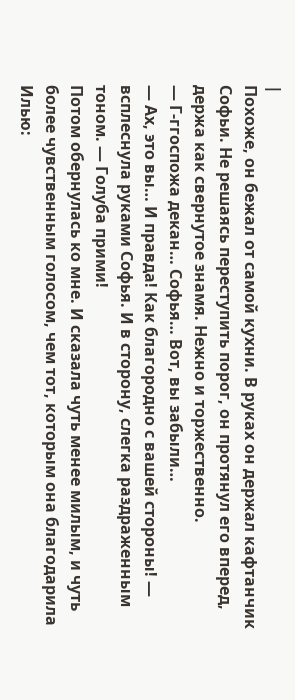|
Похоже, он бежал от самой кухни. В руках он держал кафтанчик Софьи. Не решаясь переступить порог, он протянул его вперед, держа как свернутое знамя. Нежно и торжественно.
— Г-ггоспожа декан… Софья… Вот, вы забыли…
— Ах, это вы… И правда! Как благородно с вашей стороны! — всплеснула руками Софья. И в сторону, слегка раздраженным тоном. — Голуба прими!
Потом обернулась ко мне. И сказала чуть менее милым, и чуть более чувственным голосом, чем тот, которым она благодарила Илью: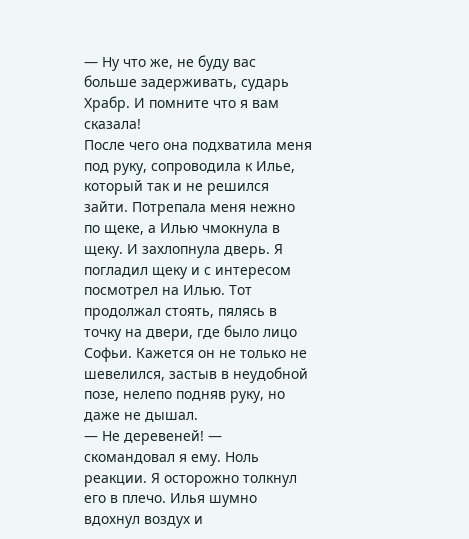— Ну что же, не буду вас больше задерживать, сударь Храбр. И помните что я вам сказала!
После чего она подхватила меня под руку, сопроводила к Илье, который так и не решился зайти. Потрепала меня нежно по щеке, а Илью чмокнула в щеку. И захлопнула дверь. Я погладил щеку и с интересом посмотрел на Илью. Тот продолжал стоять, пялясь в точку на двери, где было лицо Софьи. Кажется он не только не шевелился, застыв в неудобной позе, нелепо подняв руку, но даже не дышал.
— Не деревеней! — скомандовал я ему. Ноль реакции. Я осторожно толкнул его в плечо. Илья шумно вдохнул воздух и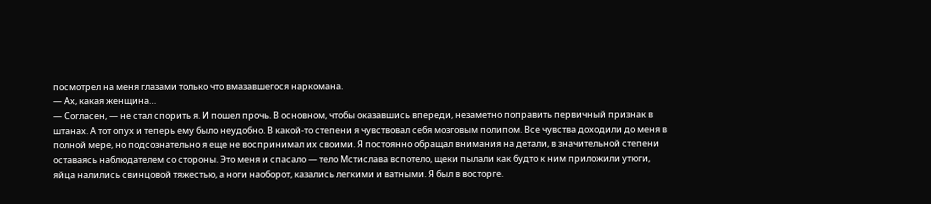посмотрел на меня глазами только что вмазавшегося наркомана.
— Ах, какая женщина…
— Согласен, — не стал спорить я. И пошел прочь. В основном, чтобы оказавшись впереди, незаметно поправить первичный признак в штанах. А тот опух и теперь ему было неудобно. В какой-то степени я чувствовал себя мозговым полипом. Все чувства доходили до меня в полной мере, но подсознательно я еще не воспринимал их своими. Я постоянно обращал внимания на детали, в значительной степени оставаясь наблюдателем со стороны. Это меня и спасало — тело Мстислава вспотело, щеки пылали как будто к ним приложили утюги, яйца налились свинцовой тяжестью, а ноги наоборот, казались легкими и ватными. Я был в восторге.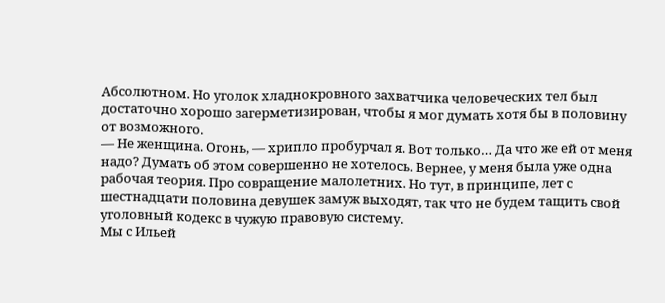Абсолютном. Но уголок хладнокровного захватчика человеческих тел был достаточно хорошо загерметизирован, чтобы я мог думать хотя бы в половину от возможного.
— Не женщина. Огонь, — хрипло пробурчал я. Вот только… Да что же ей от меня надо? Думать об этом совершенно не хотелось. Вернее, у меня была уже одна рабочая теория. Про совращение малолетних. Но тут, в принципе, лет с шестнадцати половина девушек замуж выходят, так что не будем тащить свой уголовный кодекс в чужую правовую систему.
Мы с Ильей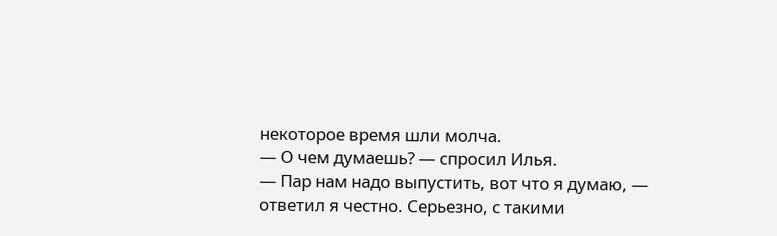некоторое время шли молча.
— О чем думаешь? — спросил Илья.
— Пар нам надо выпустить, вот что я думаю, — ответил я честно. Серьезно, с такими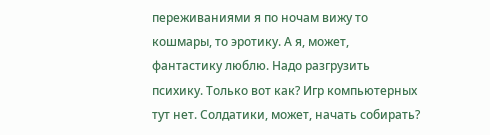переживаниями я по ночам вижу то кошмары, то эротику. А я, может, фантастику люблю. Надо разгрузить психику. Только вот как? Игр компьютерных тут нет. Солдатики, может, начать собирать?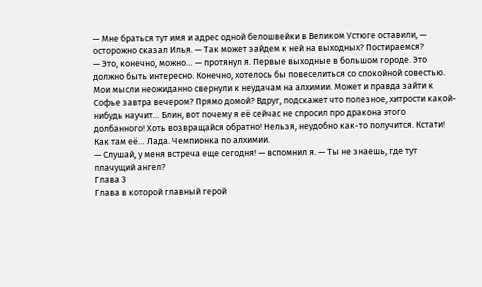— Мне браться тут имя и адрес одной белошвейки в Великом Устюге оставили, — осторожно сказал Илья. — Так может зайдем к ней на выходных? Постираемся?
— Это, конечно, можно… — протянул я. Первые выходные в большом городе. Это должно быть интересно. Конечно, хотелось бы повеселиться со спокойной совестью. Мои мысли неожиданно свернули к неудачам на алхимии. Может и правда зайти к Софье завтра вечером? Прямо домой? Вдруг, подскажет что полезное, хитрости какой-нибудь научит… Блин, вот почему я её сейчас не спросил про дракона этого долбанного! Хоть возвращайся обратно! Нельзя, неудобно как-то получится. Кстати! Как там её… Лада. Чемпионка по алхимии.
— Слушай, у меня встреча еще сегодня! — вспомнил я. — Ты не знаешь, где тут плачущий ангел?
Глава 3
Глава в которой главный герой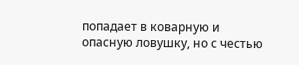попадает в коварную и опасную ловушку, но с честью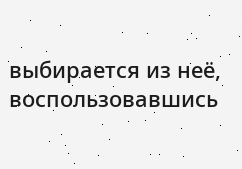выбирается из неё, воспользовавшись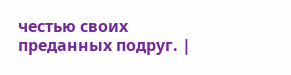честью своих преданных подруг. |